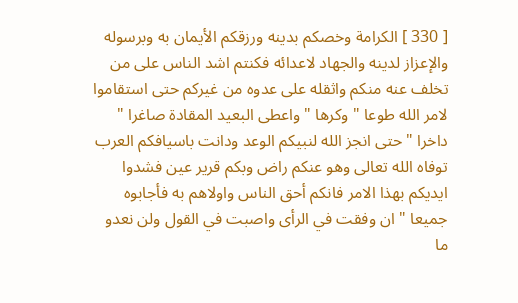[ 330 ] الكرامة وخصكم بدينه ورزقكم الأيمان به وبرسوله والإعزاز لدينه والجهاد لاعدائه فكنتم اشد الناس على من تخلف عنه منكم واثقله على عدوه من غيركم حتى استقاموا لامر الله طوعا " وكرها " واعطى البعيد المقادة صاغرا " داخرا " حتى انجز الله لنبيكم الوعد ودانت باسيافكم العرب توفاه الله تعالى وهو عنكم راض وبكم قرير عين فشدوا ايديكم بهذا الامر فانكم أحق الناس واولاهم به فأجابوه جميعا " ان وفقت في الرأى واصبت في القول ولن نعدو ما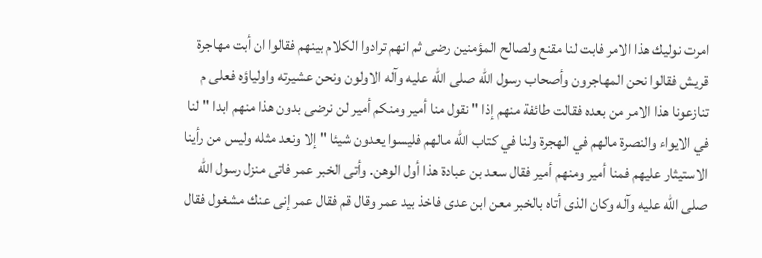امرت نوليك هذا الامر فابت لنا مقنع ولصالح المؤمنين رضى ثم انهم ترادوا الكلام بينهم فقالوا ان أبت مهاجرة قريش فقالوا نحن المهاجرون وأصحاب رسول الله صلى الله عليه وآله الاولون ونحن عشيرته واولياؤه فعلى م تنازعونا هذا الامر من بعده فقالت طائفة منهم إذا " نقول منا أمير ومنكم أمير لن نرضى بدون هذا منهم ابدا " لنا في الايواء والنصرة مالهم في الهجرة ولنا في كتاب الله مالهم فليسوا يعدون شيئا " إلا ونعد مثله وليس من رأينا الاستيثار عليهم فمنا أمير ومنهم أمير فقال سعد بن عبادة هذا أول الوهن. وأتى الخبر عمر فاتى منزل رسول الله صلى الله عليه وآله وكان الذى أتاه بالخبر معن ابن عدى فاخذ بيد عمر وقال قم فقال عمر إنى عنك مشغول فقال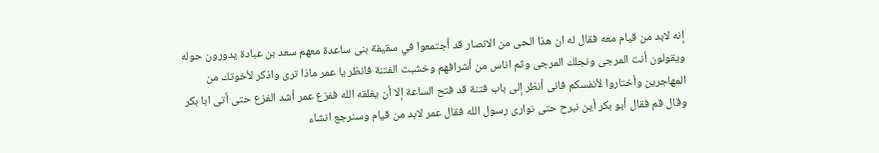إنه لابد من قيام معه فقال له ان هذا الحى من الانصار قد أجتمعوا في سقيفة بنى ساعدة معهم سعد بن عبادة يدورون حوله ويقولون أنت المرجى ونجلك المرجى وثم اناس من أشرافهم وخشبت الفتنة فانظر يا عمر ماذا ترى واذكر لأخوتك من المهاجرين وأختاروا لأنفسكم فانى أنظر إلى باب فتنة قد فتح الساعة إلا أن يغلقه الله ففزع عمر أشد الفزع حتى أتى ابا بكر وقال قم فقال أبو بكر أين نبرح حتى نوارى رسول الله فقال عمر لابد من قيام وسنرجع انشاء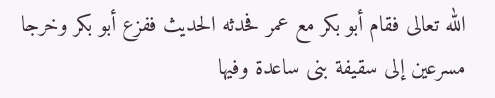الله تعالى فقام أبو بكر مع عمر فحدثه الحديث ففزع أبو بكر وخرجا مسرعين إلى سقيفة بنى ساعدة وفيها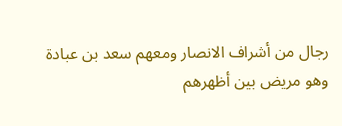رجال من أشراف الانصار ومعهم سعد بن عبادة وهو مريض بين أظهرهم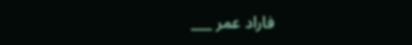فاراد عمر ___